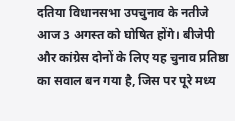दतिया विधानसभा उपचुनाव के नतीजे आज 3 अगस्त को घोषित होंगे। बीजेपी और कांग्रेस दोनों के लिए यह चुनाव प्रतिष्ठा का सवाल बन गया है, जिस पर पूरे मध्य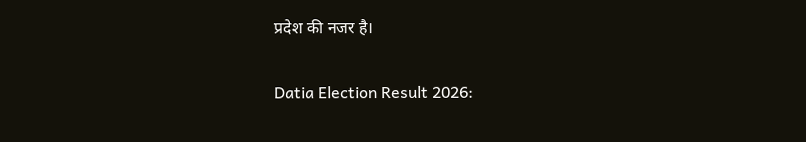प्रदेश की नजर है।

Datia Election Result 2026: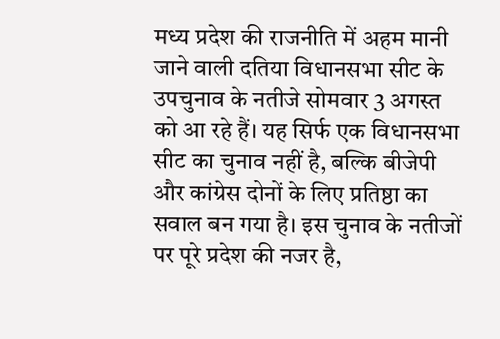मध्य प्रदेश की राजनीति में अहम मानी जाने वाली दतिया विधानसभा सीट के उपचुनाव के नतीजे सोमवार 3 अगस्त को आ रहे हैं। यह सिर्फ एक विधानसभा सीट का चुनाव नहीं है, बल्कि बीजेपी और कांग्रेस दोनों के लिए प्रतिष्ठा का सवाल बन गया है। इस चुनाव के नतीजों पर पूरे प्रदेश की नजर है,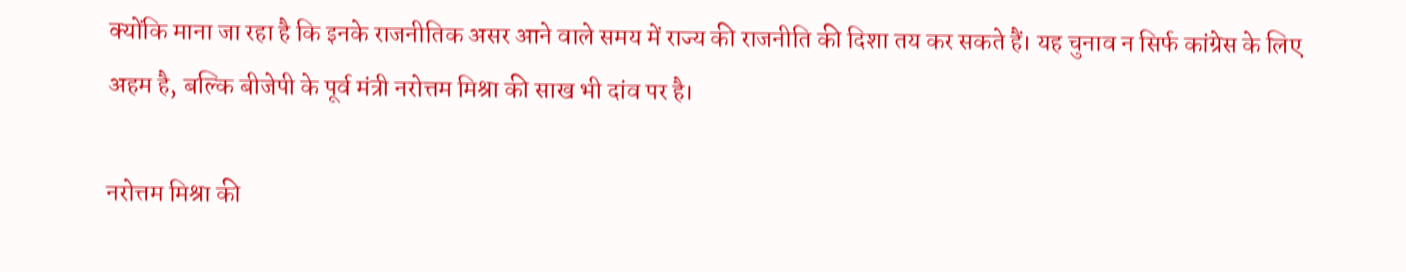क्योंकि माना जा रहा है कि इनके राजनीतिक असर आने वाले समय में राज्य की राजनीति की दिशा तय कर सकते हैं। यह चुनाव न सिर्फ कांग्रेस के लिए अहम है, बल्कि बीजेपी के पूर्व मंत्री नरोत्तम मिश्रा की साख भी दांव पर है।

नरोत्तम मिश्रा की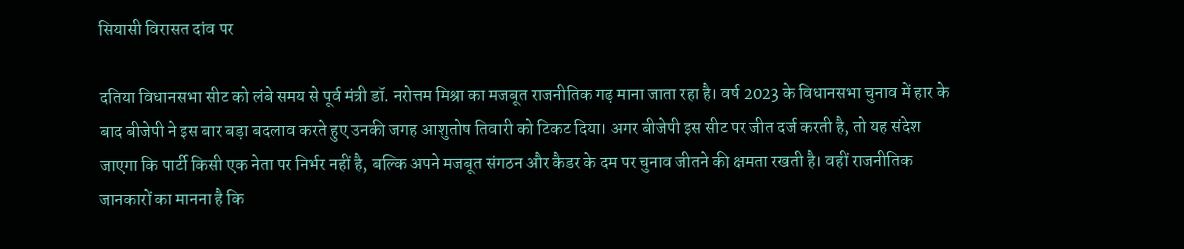सियासी विरासत दांव पर

दतिया विधानसभा सीट को लंबे समय से पूर्व मंत्री डॉ. नरोत्तम मिश्रा का मजबूत राजनीतिक गढ़ माना जाता रहा है। वर्ष 2023 के विधानसभा चुनाव में हार के बाद बीजेपी ने इस बार बड़ा बदलाव करते हुए उनकी जगह आशुतोष तिवारी को टिकट दिया। अगर बीजेपी इस सीट पर जीत दर्ज करती है, तो यह संदेश जाएगा कि पार्टी किसी एक नेता पर निर्भर नहीं है, बल्कि अपने मजबूत संगठन और कैडर के दम पर चुनाव जीतने की क्षमता रखती है। वहीं राजनीतिक जानकारों का मानना है कि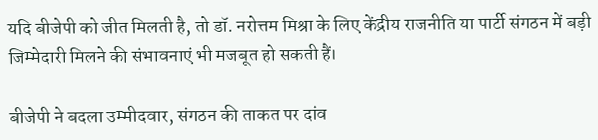यदि बीजेपी को जीत मिलती है, तो डॉ. नरोत्तम मिश्रा के लिए केंद्रीय राजनीति या पार्टी संगठन में बड़ी जिम्मेदारी मिलने की संभावनाएं भी मजबूत हो सकती हैं।

बीजेपी ने बदला उम्मीदवार, संगठन की ताकत पर दांव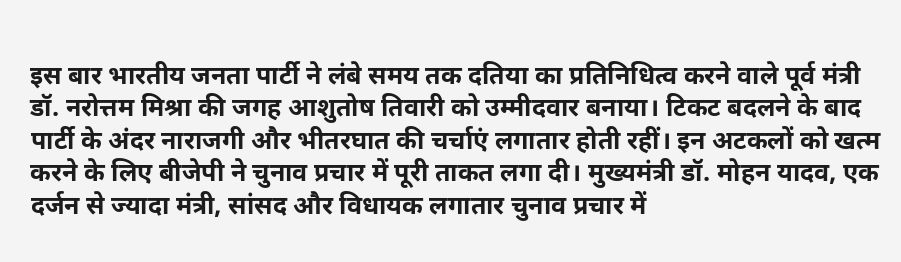इस बार भारतीय जनता पार्टी ने लंबे समय तक दतिया का प्रतिनिधित्व करने वाले पूर्व मंत्री डॉ. नरोत्तम मिश्रा की जगह आशुतोष तिवारी को उम्मीदवार बनाया। टिकट बदलने के बाद पार्टी के अंदर नाराजगी और भीतरघात की चर्चाएं लगातार होती रहीं। इन अटकलों को खत्म करने के लिए बीजेपी ने चुनाव प्रचार में पूरी ताकत लगा दी। मुख्यमंत्री डॉ. मोहन यादव, एक दर्जन से ज्यादा मंत्री, सांसद और विधायक लगातार चुनाव प्रचार में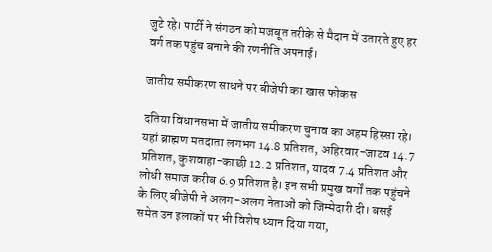जुटे रहे। पार्टी ने संगठन को मजबूत तरीके से मैदान में उतारते हुए हर वर्ग तक पहुंच बनाने की रणनीति अपनाई।

जातीय समीकरण साधने पर बीजेपी का खास फोकस

दतिया विधानसभा में जातीय समीकरण चुनाव का अहम हिस्सा रहे। यहां ब्राह्मण मतदाता लगभग 14.8 प्रतिशत, अहिरवार-जाटव 14.7 प्रतिशत, कुशवाहा-काछी 12.2 प्रतिशत, यादव 7.4 प्रतिशत और लोधी समाज करीब 6.9 प्रतिशत है। इन सभी प्रमुख वर्गों तक पहुंचने के लिए बीजेपी ने अलग-अलग नेताओं को जिम्मेदारी दी। बसई समेत उन इलाकों पर भी विशेष ध्यान दिया गया,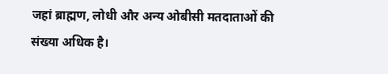जहां ब्राह्मण, लोधी और अन्य ओबीसी मतदाताओं की संख्या अधिक है।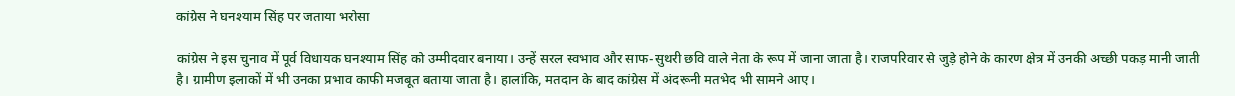कांग्रेस ने घनश्याम सिंह पर जताया भरोसा

कांग्रेस ने इस चुनाव में पूर्व विधायक घनश्याम सिंह को उम्मीदवार बनाया। उन्हें सरल स्वभाव और साफ-सुथरी छवि वाले नेता के रूप में जाना जाता है। राजपरिवार से जुड़े होने के कारण क्षेत्र में उनकी अच्छी पकड़ मानी जाती है। ग्रामीण इलाकों में भी उनका प्रभाव काफी मजबूत बताया जाता है। हालांकि, मतदान के बाद कांग्रेस में अंदरूनी मतभेद भी सामने आए।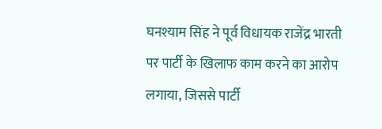घनश्याम सिंह ने पूर्व विधायक राजेंद्र भारती पर पार्टी के खिलाफ काम करने का आरोप लगाया, जिससे पार्टी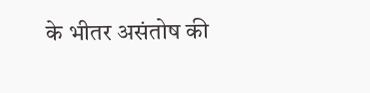के भीतर असंतोष की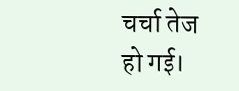चर्चा तेज हो गई।